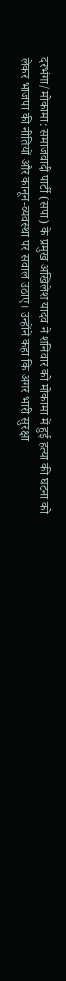दरभंगा/मोकामा: समाजवादी पार्टी (सपा) के प्रमुख अखिलेश यादव ने शनिवार को मोकामा में हुई हत्या की घटना को लेकर भाजपा की नीतियों और कानून-व्यवस्था पर सवाल उठाए। उन्होंने कहा कि अगर भारी सुरक्षा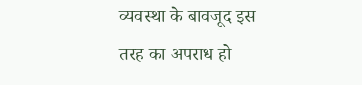व्यवस्था के बावजूद इस तरह का अपराध हो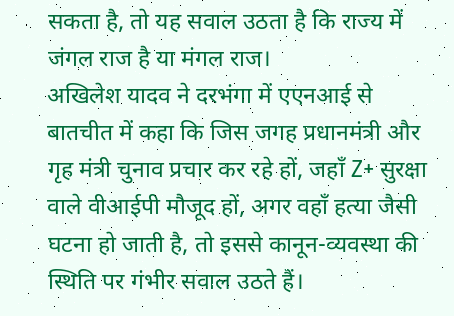सकता है, तो यह सवाल उठता है कि राज्य में जंगल राज है या मंगल राज।
अखिलेश यादव ने दरभंगा में एएनआई से बातचीत में कहा कि जिस जगह प्रधानमंत्री और गृह मंत्री चुनाव प्रचार कर रहे हों, जहाँ Z+ सुरक्षा वाले वीआईपी मौजूद हों, अगर वहाँ हत्या जैसी घटना हो जाती है, तो इससे कानून-व्यवस्था की स्थिति पर गंभीर सवाल उठते हैं।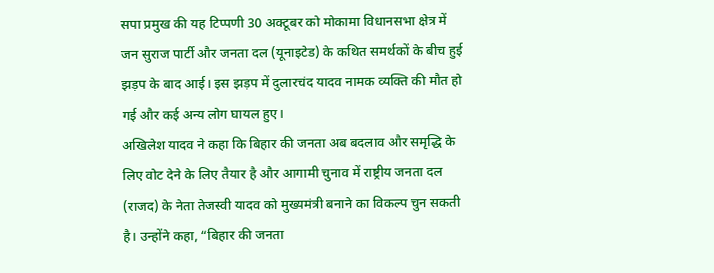सपा प्रमुख की यह टिप्पणी 30 अक्टूबर को मोकामा विधानसभा क्षेत्र में जन सुराज पार्टी और जनता दल (यूनाइटेड) के कथित समर्थकों के बीच हुई झड़प के बाद आई। इस झड़प में दुलारचंद यादव नामक व्यक्ति की मौत हो गई और कई अन्य लोग घायल हुए।
अखिलेश यादव ने कहा कि बिहार की जनता अब बदलाव और समृद्धि के लिए वोट देने के लिए तैयार है और आगामी चुनाव में राष्ट्रीय जनता दल (राजद) के नेता तेजस्वी यादव को मुख्यमंत्री बनाने का विकल्प चुन सकती है। उन्होंने कहा, “बिहार की जनता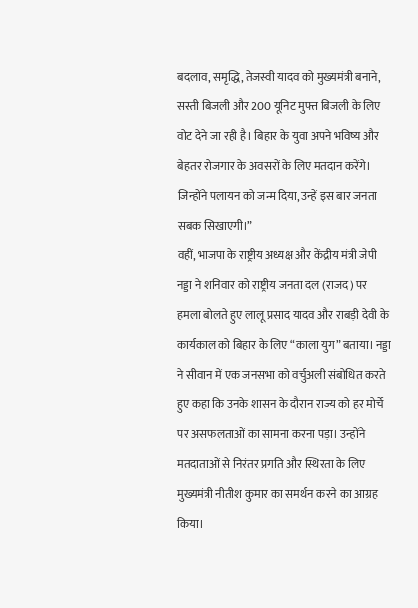बदलाव, समृद्धि, तेजस्वी यादव को मुख्यमंत्री बनाने, सस्ती बिजली और 200 यूनिट मुफ्त बिजली के लिए वोट देने जा रही है। बिहार के युवा अपने भविष्य और बेहतर रोजगार के अवसरों के लिए मतदान करेंगे। जिन्होंने पलायन को जन्म दिया, उन्हें इस बार जनता सबक सिखाएगी।”
वहीं, भाजपा के राष्ट्रीय अध्यक्ष और केंद्रीय मंत्री जेपी नड्डा ने शनिवार को राष्ट्रीय जनता दल (राजद) पर हमला बोलते हुए लालू प्रसाद यादव और राबड़ी देवी के कार्यकाल को बिहार के लिए “काला युग” बताया। नड्डा ने सीवान में एक जनसभा को वर्चुअली संबोधित करते हुए कहा कि उनके शासन के दौरान राज्य को हर मोर्चे पर असफलताओं का सामना करना पड़ा। उन्होंने मतदाताओं से निरंतर प्रगति और स्थिरता के लिए मुख्यमंत्री नीतीश कुमार का समर्थन करने का आग्रह किया।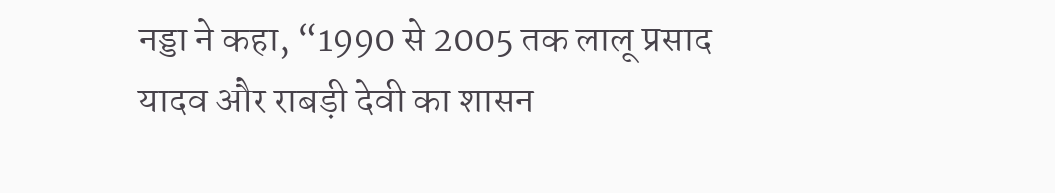नड्डा ने कहा, “1990 से 2005 तक लालू प्रसाद यादव और राबड़ी देवी का शासन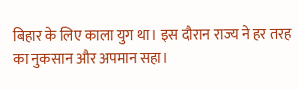बिहार के लिए काला युग था। इस दौरान राज्य ने हर तरह का नुकसान और अपमान सहा।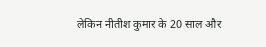लेकिन नीतीश कुमार के 20 साल और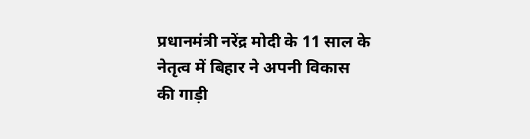प्रधानमंत्री नरेंद्र मोदी के 11 साल के नेतृत्व में बिहार ने अपनी विकास की गाड़ी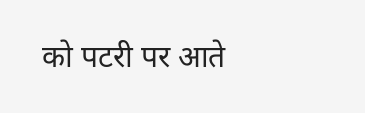को पटरी पर आते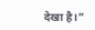देखा है।”